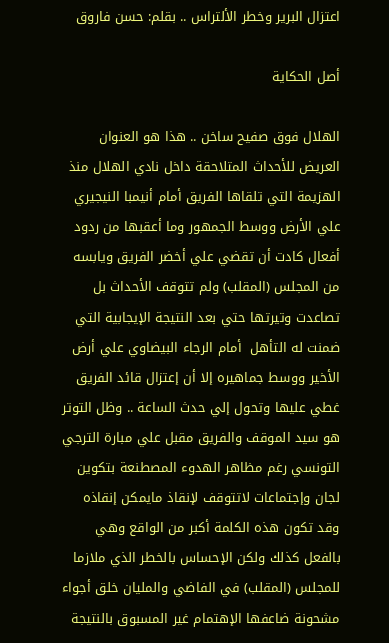اعتزال البرير وخطر الألتراس .. بقلم: حسن فاروق

أصل الحكاية

الهلال فوق صفيح ساخن .. هذا هو العنوان العريض للأحداث المتلاحقة داخل نادي الهلال منذ الهزيمة التي تلقاها الفريق أمام أنيمبا النيجيري علي الأرض ووسط الجمهور وما أعقبها من ردود أفعال كادت أن تقضي علي أخضر الفريق ويابسه من المجلس (المقلب) ولم تتوقف الأحداث بل تصاعدت وتيرتها حتي بعد النتيجة الإيجابية التي ضمنت له التأهل  أمام الرجاء البيضاوي علي أرض الأخير ووسط جماهيره إلا أن إعتزال قائد الفريق غطي عليها وتحول إلي حدث الساعة .. وظل التوتر هو سيد الموقف والفريق مقبل علي مبارة الترجي التونسي رغم مظاهر الهدوء المصطنعة بتكوين لجان وإجتماعات لاتتوقف لإنقاذ مايمكن إنقاذه وقد تكون هذه الكلمة أكبر من الواقع وهي بالفعل كذلك ولكن الإحساس بالخطر الذي ملازما للمجلس (المقلب) في الفاضي والمليان خلق أجواء مشحونة ضاعفها الإهتمام غير المسبوق بالنتيجة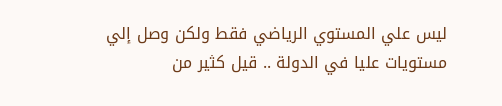ليس علي المستوي الرياضي فقط ولكن وصل إلي مستويات عليا في الدولة .. قيل كثير من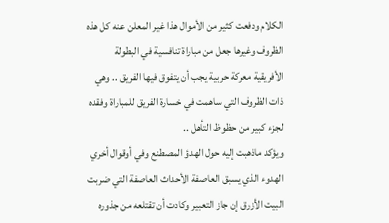الكلام ودفعت كثير من الأموال هذا غير المعلن عنه كل هذه الظروف وغيرها جعل من مباراة تنافسية في البطولة الأفريقية معركة حربية يجب أن يتفوق فيها الفريق .. وهي ذات الظروف التي ساهمت في خسارة الفريق للمباراة وفقده لجزء كبير من حظوظ التأهل ..
ويؤكد ماذهبت إليه حول الهدؤ المصطنع وفي أوقوال أخري الهدوء الذي يسبق العاصفة الأحداث العاصفة التي ضربت البيت الأزرق إن جاز التعبير وكادت أن تقتلعه من جذوره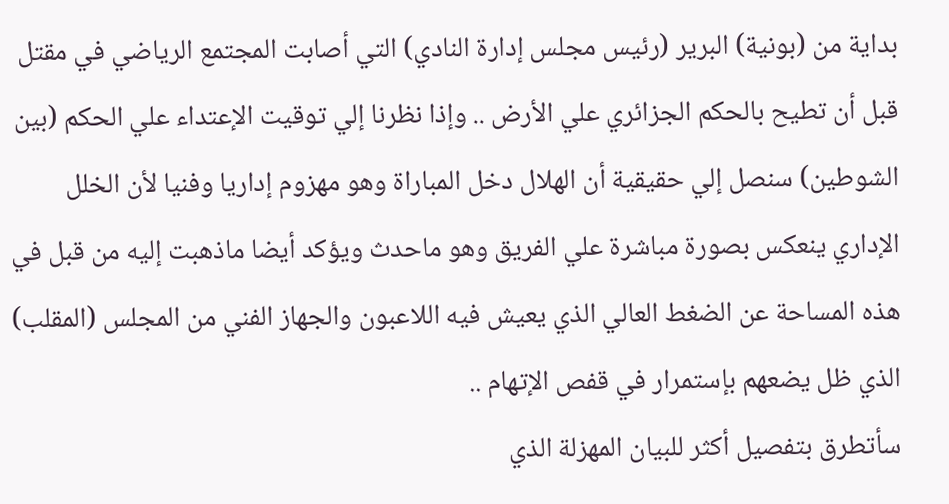بداية من (بونية) البرير (رئيس مجلس إدارة النادي) التي أصابت المجتمع الرياضي في مقتل قبل أن تطيح بالحكم الجزائري علي الأرض .. وإذا نظرنا إلي توقيت الإعتداء علي الحكم (بين الشوطين) سنصل إلي حقيقية أن الهلال دخل المباراة وهو مهزوم إداريا وفنيا لأن الخلل الإداري ينعكس بصورة مباشرة علي الفريق وهو ماحدث ويؤكد أيضا ماذهبت إليه من قبل في هذه المساحة عن الضغط العالي الذي يعيش فيه اللاعبون والجهاز الفني من المجلس (المقلب) الذي ظل يضعهم بإستمرار في قفص الإتهام ..
سأتطرق بتفصيل أكثر للبيان المهزلة الذي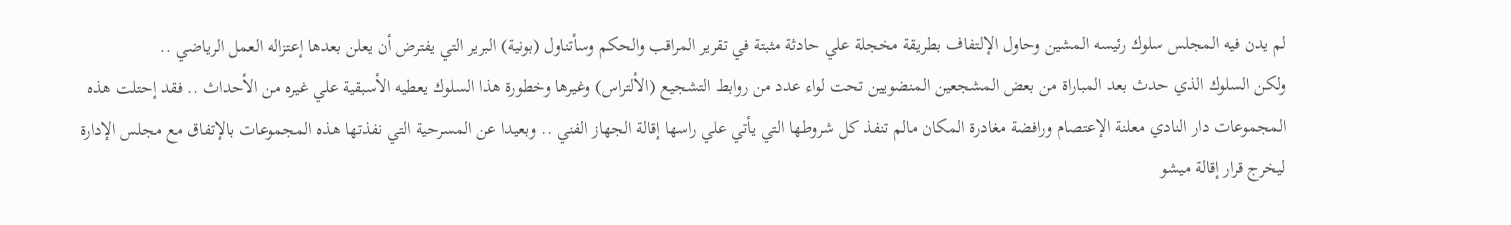لم يدن فيه المجلس سلوك رئيسه المشين وحاول الإلتفاف بطريقة مخجلة علي حادثة مثبتة في تقرير المراقب والحكم وسأتناول (بونية) البرير التي يفترض أن يعلن بعدها إعتزاله العمل الرياضي ..
ولكن السلوك الذي حدث بعد المباراة من بعض المشجعين المنضويين تحت لواء عدد من روابط التشجيع (الألتراس) وغيرها وخطورة هذا السلوك يعطيه الأسبقية علي غيره من الأحداث .. فقد إحتلت هذه المجموعات دار النادي معلنة الإعتصام ورافضة مغادرة المكان مالم تنفذ كل شروطها التي يأتي علي راسها إقالة الجهاز الفني .. وبعيدا عن المسرحية التي نفذتها هذه المجموعات بالإتفاق مع مجلس الإدارة ليخرج قرار إقالة ميشو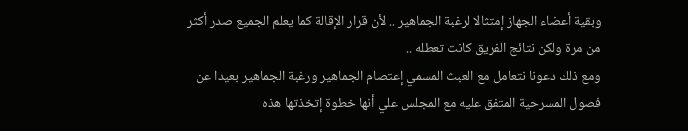وبقية أعضاء الجهاز إمتثالا لرغبة الجماهير .. لأن قرار الإقالة كما يعلم الجميع صدر أكثر من مرة ولكن نتائج الفريق كانت تعطله ..
ومع ذلك دعونا نتعامل مع العبث المسمي إعتصام الجماهير ورغبة الجماهير بعيدا عن فصول المسرحية المتفق عليه مع المجلس علي أنها خطوة إتخذتها هذه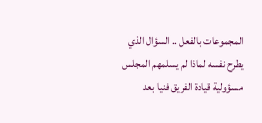المجموعات بالفعل .. السؤال الذي يطرح نفسه لماذا لم يسلمهم المجلس مسؤولية قيادة الفريق فنيا بعد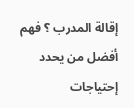إقالة المدرب ؟ فهم أفضل من يحدد إحتياجات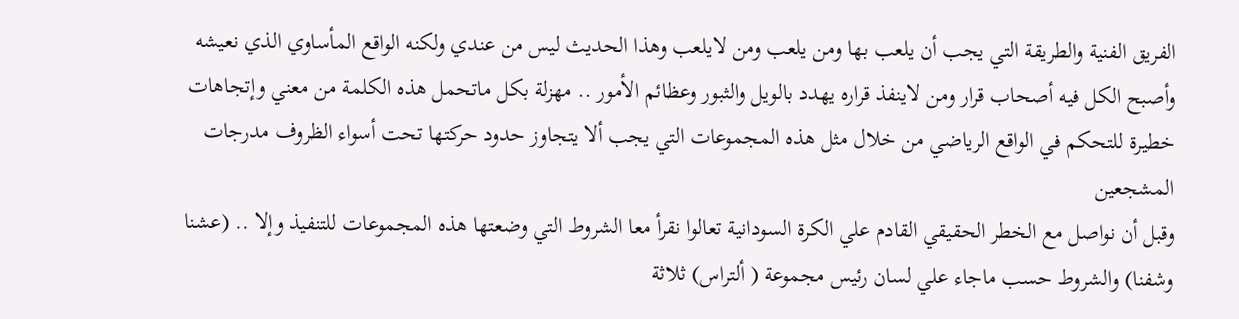الفريق الفنية والطريقة التي يجب أن يلعب بها ومن يلعب ومن لايلعب وهذا الحديث ليس من عندي ولكنه الواقع المأساوي الذي نعيشه وأصبح الكل فيه أصحاب قرار ومن لاينفذ قراره يهدد بالويل والثبور وعظائم الأمور .. مهزلة بكل ماتحمل هذه الكلمة من معني وإتجاهات خطيرة للتحكم في الواقع الرياضي من خلال مثل هذه المجموعات التي يجب ألا يتجاوز حدود حركتها تحت أسواء الظروف مدرجات المشجعين
وقبل أن نواصل مع الخطر الحقيقي القادم علي الكرة السودانية تعالوا نقرأ معا الشروط التي وضعتها هذه المجموعات للتنفيذ وإلا .. (عشنا وشفنا) والشروط حسب ماجاء علي لسان رئيس مجموعة ( ألتراس) ثلاثة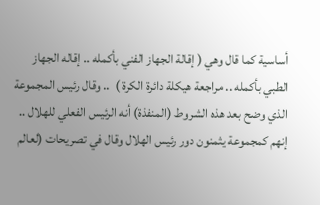أساسية كما قال وهي ( إقالة الجهاز الفني بأكمله .. إقاله الجهاز الطبي بأكمله .. مراجعة هيكلة دائرة الكرة )  .. وقال رئيس المجموعة الذي وضح بعد هذه الشروط (المنفذة) أنه الرئيس الفعلي للهلال .. إنهم كمجموعة يثمنون دور رئيس الهلال وقال في تصريحات (لعالم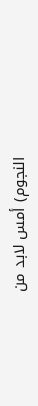النجوم) أمس لابد من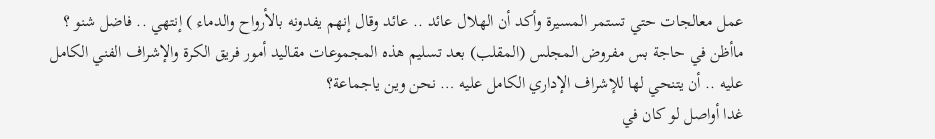عمل معالجات حتي تستمر المسيرة وأكد أن الهلال عائد .. عائد وقال إنهم يفدونه بالأرواح والدماء ) إنتهي .. فاضل شنو ؟ ماأظن في حاجة بس مفروض المجلس (المقلب) بعد تسليم هذه المجموعات مقاليد أمور فريق الكرة والإشراف الفني الكامل عليه .. أن يتنحي لها للإشراف الإداري الكامل عليه … نحن وين ياجماعة؟
غدا أواصل لو كان في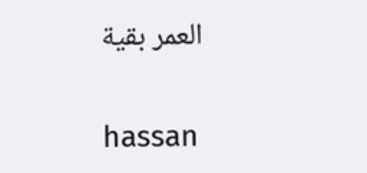العمر بقية

hassan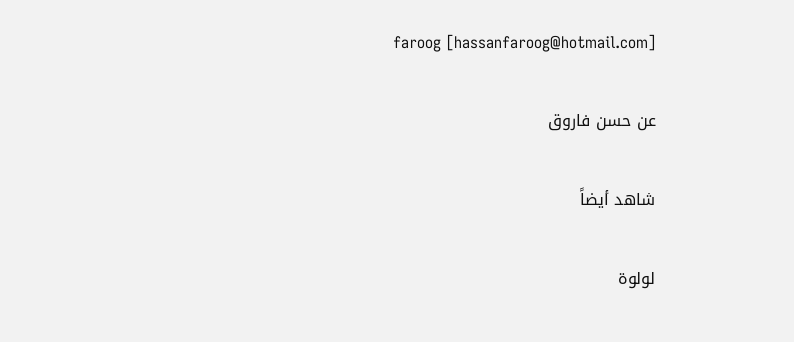faroog [hassanfaroog@hotmail.com]

عن حسن فاروق

شاهد أيضاً

لولوة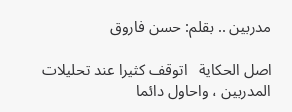مدربين .. بقلم: حسن فاروق

اصل الحكاية   اتوقف كثيرا عند تحليلات المدربين ، واحاول دائما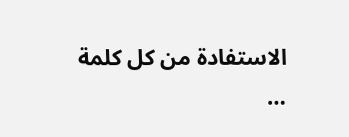الاستفادة من كل كلمة …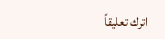اترك تعليقاً